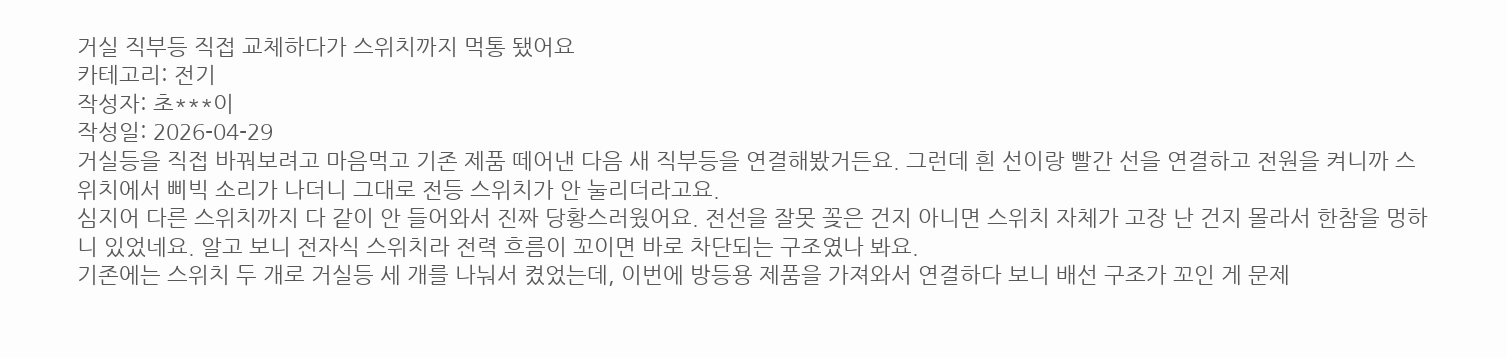거실 직부등 직접 교체하다가 스위치까지 먹통 됐어요
카테고리: 전기
작성자: 초***이
작성일: 2026-04-29
거실등을 직접 바꿔보려고 마음먹고 기존 제품 떼어낸 다음 새 직부등을 연결해봤거든요. 그런데 흰 선이랑 빨간 선을 연결하고 전원을 켜니까 스위치에서 삐빅 소리가 나더니 그대로 전등 스위치가 안 눌리더라고요.
심지어 다른 스위치까지 다 같이 안 들어와서 진짜 당황스러웠어요. 전선을 잘못 꽂은 건지 아니면 스위치 자체가 고장 난 건지 몰라서 한참을 멍하니 있었네요. 알고 보니 전자식 스위치라 전력 흐름이 꼬이면 바로 차단되는 구조였나 봐요.
기존에는 스위치 두 개로 거실등 세 개를 나눠서 켰었는데, 이번에 방등용 제품을 가져와서 연결하다 보니 배선 구조가 꼬인 게 문제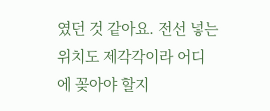였던 것 같아요. 전선 넣는 위치도 제각각이라 어디에 꽂아야 할지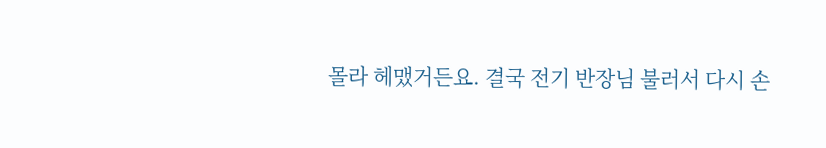몰라 헤맸거든요. 결국 전기 반장님 불러서 다시 손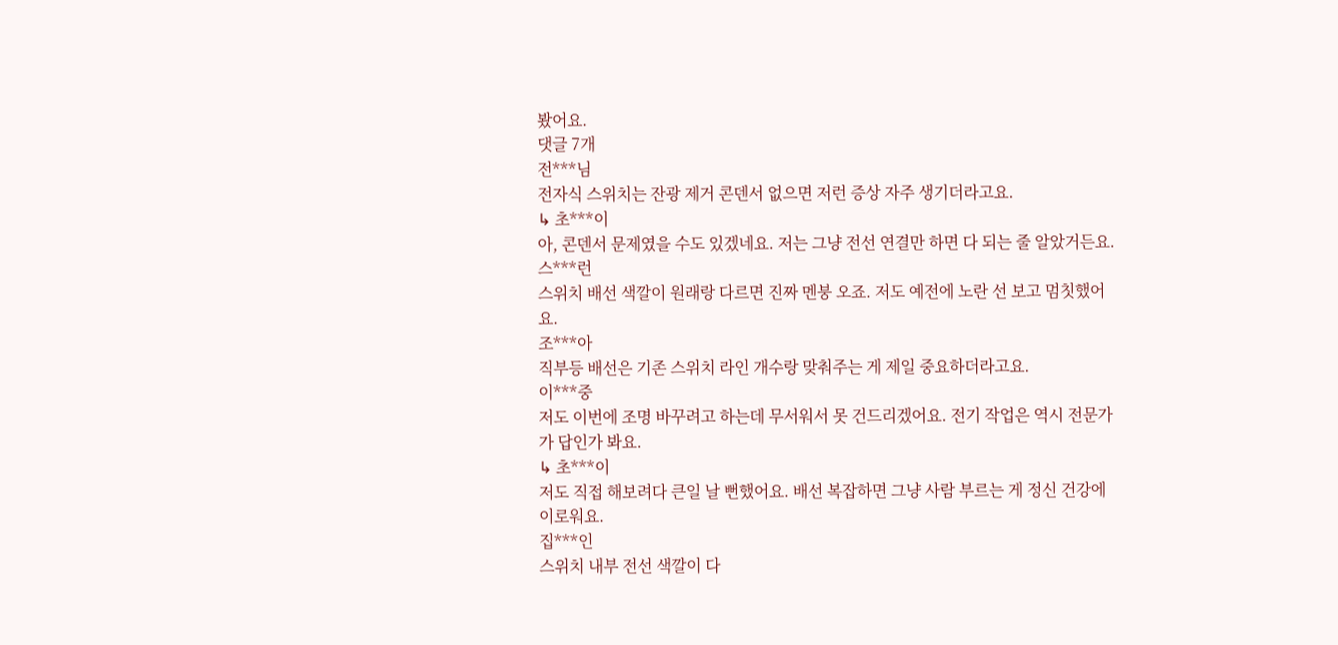봤어요.
댓글 7개
전***님
전자식 스위치는 잔광 제거 콘덴서 없으면 저런 증상 자주 생기더라고요.
↳ 초***이
아, 콘덴서 문제였을 수도 있겠네요. 저는 그냥 전선 연결만 하면 다 되는 줄 알았거든요.
스***런
스위치 배선 색깔이 원래랑 다르면 진짜 멘붕 오죠. 저도 예전에 노란 선 보고 멈칫했어요.
조***아
직부등 배선은 기존 스위치 라인 개수랑 맞춰주는 게 제일 중요하더라고요.
이***중
저도 이번에 조명 바꾸려고 하는데 무서워서 못 건드리겠어요. 전기 작업은 역시 전문가가 답인가 봐요.
↳ 초***이
저도 직접 해보려다 큰일 날 뻔했어요. 배선 복잡하면 그냥 사람 부르는 게 정신 건강에 이로워요.
집***인
스위치 내부 전선 색깔이 다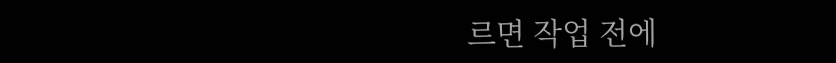르면 작업 전에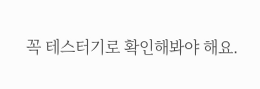꼭 테스터기로 확인해봐야 해요.